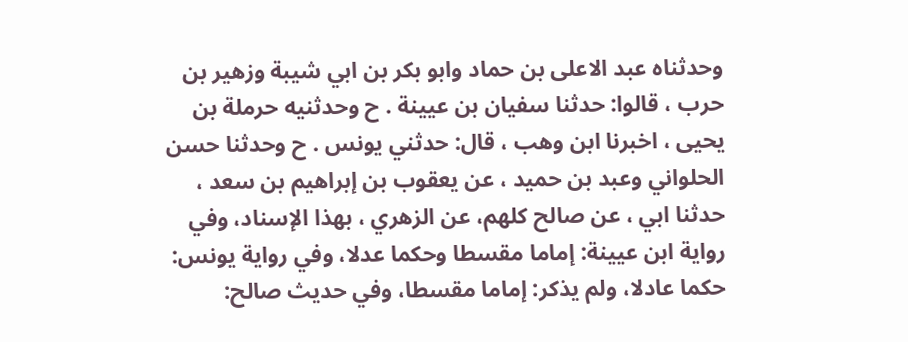وحدثناه عبد الاعلى بن حماد وابو بكر بن ابي شيبة وزهير بن حرب ، قالوا: حدثنا سفيان بن عيينة . ح وحدثنيه حرملة بن يحيى ، اخبرنا ابن وهب ، قال: حدثني يونس . ح وحدثنا حسن الحلواني وعبد بن حميد ، عن يعقوب بن إبراهيم بن سعد ، حدثنا ابي ، عن صالح كلهم، عن الزهري ، بهذا الإسناد، وفي رواية ابن عيينة: إماما مقسطا وحكما عدلا، وفي رواية يونس: حكما عادلا، ولم يذكر: إماما مقسطا، وفي حديث صالح: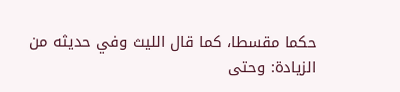حكما مقسطا، كما قال الليث وفي حديثه من الزيادة: وحتى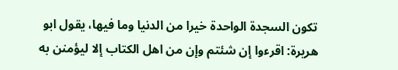تكون السجدة الواحدة خيرا من الدنيا وما فيها، يقول ابو هريرة: اقرءوا إن شئتم وإن من اهل الكتاب إلا ليؤمنن به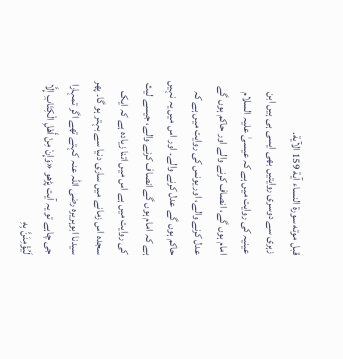قبل موته سورة النساء آية 159 الآية.
زہری سے دوسری روایتیں بھی ایسی ہی ہیں ابن عینیہ کی روایت میں ہے کہ عیسیٰ علیہ السلام امام ہوں گے، انصاف کرنے والے اور حاکم ہوں گے عدل کرنے والے، اور یونس کی روایت میں ہے کہ حاکم ہوں گے عدل کرنے والے۔ اور اس میں یہ نہیں ہے کہ امام ہوں گے انصاف کرنے والے، جیسے لیث کی روایت میں ہے اس میں اتنا زیادہ ہے کہ ایک سجدہ اس زمانے میں ساری دنیا سے بہتر ہو گا۔ پھر سیدنا ابوہریرہ رضی اللہ عنہ کہتے تھے اگر تمہارا جی چاہے تو یہ آیت پڑھو «وَإِنْ مِنْ أَهْلِ الْكِتَابِ إِلَّا لَيُؤْمِنَنَّ بِهِ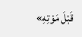قَبْلَ مَوْتِهِ»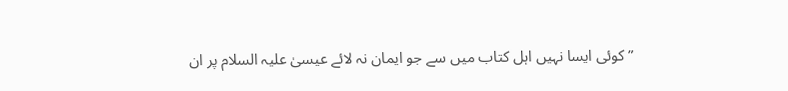”کوئی ایسا نہیں اہل کتاب میں سے جو ایمان نہ لائے عیسیٰ علیہ السلام پر ان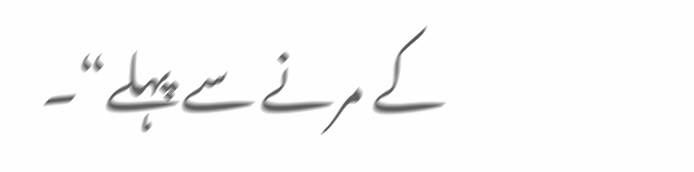کے مرنے سے پہلے“۔